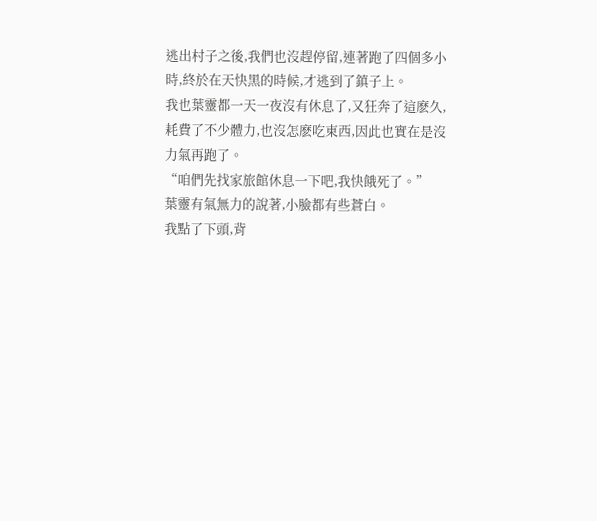逃出村子之後,我們也沒趕停留,連著跑了四個多小時,終於在天快黑的時候,才逃到了鎮子上。
我也葉靈都一天一夜沒有休息了,又狂奔了這麽久,耗費了不少體力,也沒怎麽吃東西,因此也實在是沒力氣再跑了。
“咱們先找家旅館休息一下吧,我快餓死了。”
葉靈有氣無力的說著,小臉都有些蒼白。
我點了下頭,背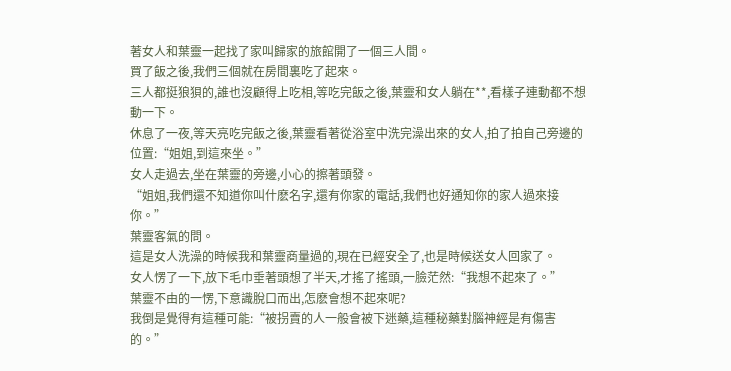著女人和葉靈一起找了家叫歸家的旅館開了一個三人間。
買了飯之後,我們三個就在房間裏吃了起來。
三人都挺狼狽的,誰也沒顧得上吃相,等吃完飯之後,葉靈和女人躺在**,看樣子連動都不想動一下。
休息了一夜,等天亮吃完飯之後,葉靈看著從浴室中洗完澡出來的女人,拍了拍自己旁邊的位置:“姐姐,到這來坐。”
女人走過去,坐在葉靈的旁邊,小心的擦著頭發。
“姐姐,我們還不知道你叫什麽名字,還有你家的電話,我們也好通知你的家人過來接你。”
葉靈客氣的問。
這是女人洗澡的時候我和葉靈商量過的,現在已經安全了,也是時候送女人回家了。
女人愣了一下,放下毛巾垂著頭想了半天,才搖了搖頭,一臉茫然:“我想不起來了。”
葉靈不由的一愣,下意識脫口而出,怎麽會想不起來呢?
我倒是覺得有這種可能:“被拐賣的人一般會被下迷藥,這種秘藥對腦神經是有傷害的。”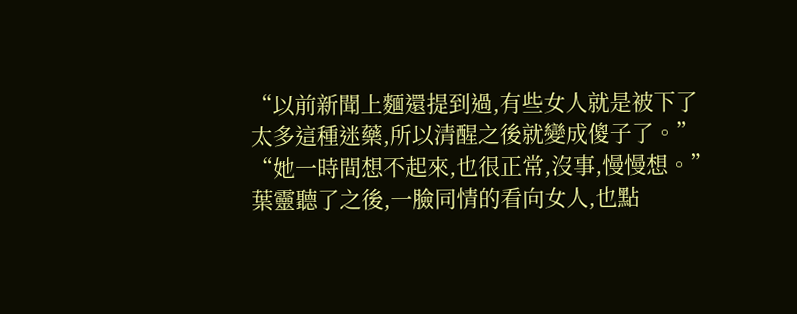“以前新聞上麵還提到過,有些女人就是被下了太多這種迷藥,所以清醒之後就變成傻子了。”
“她一時間想不起來,也很正常,沒事,慢慢想。”
葉靈聽了之後,一臉同情的看向女人,也點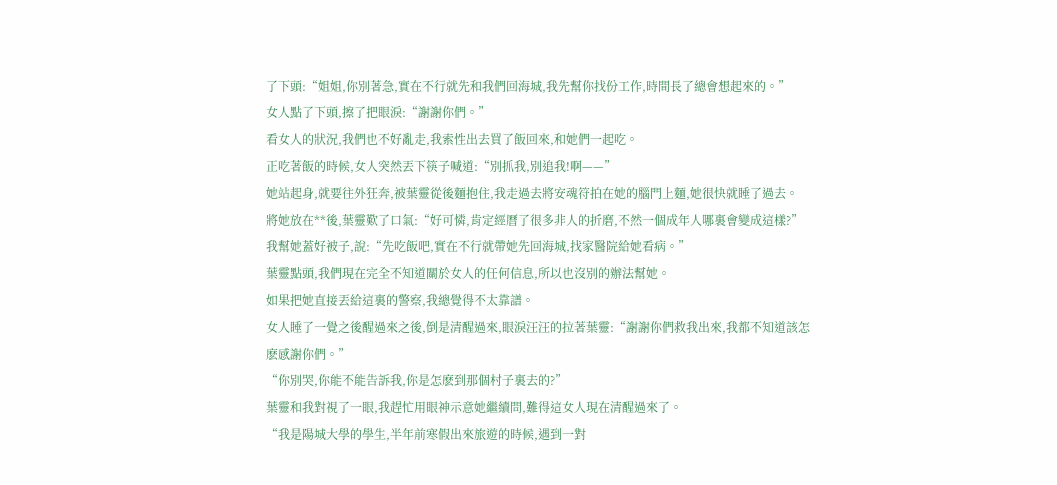了下頭:“姐姐,你別著急,實在不行就先和我們回海城,我先幫你找份工作,時間長了總會想起來的。”
女人點了下頭,擦了把眼淚:“謝謝你們。”
看女人的狀況,我們也不好亂走,我索性出去買了飯回來,和她們一起吃。
正吃著飯的時候,女人突然丟下筷子喊道:“別抓我,別追我!啊——”
她站起身,就要往外狂奔,被葉靈從後麵抱住,我走過去將安魂符拍在她的腦門上麵,她很快就睡了過去。
將她放在**後,葉靈歎了口氣:“好可憐,肯定經曆了很多非人的折磨,不然一個成年人哪裏會變成這樣?”
我幫她蓋好被子,說:“先吃飯吧,實在不行就帶她先回海城,找家醫院給她看病。”
葉靈點頭,我們現在完全不知道關於女人的任何信息,所以也沒別的辦法幫她。
如果把她直接丟給這裏的警察,我總覺得不太靠譜。
女人睡了一覺之後醒過來之後,倒是清醒過來,眼淚汪汪的拉著葉靈:“謝謝你們救我出來,我都不知道該怎麽感謝你們。”
“你別哭,你能不能告訴我,你是怎麽到那個村子裏去的?”
葉靈和我對視了一眼,我趕忙用眼神示意她繼續問,難得這女人現在清醒過來了。
“我是陽城大學的學生,半年前寒假出來旅遊的時候,遇到一對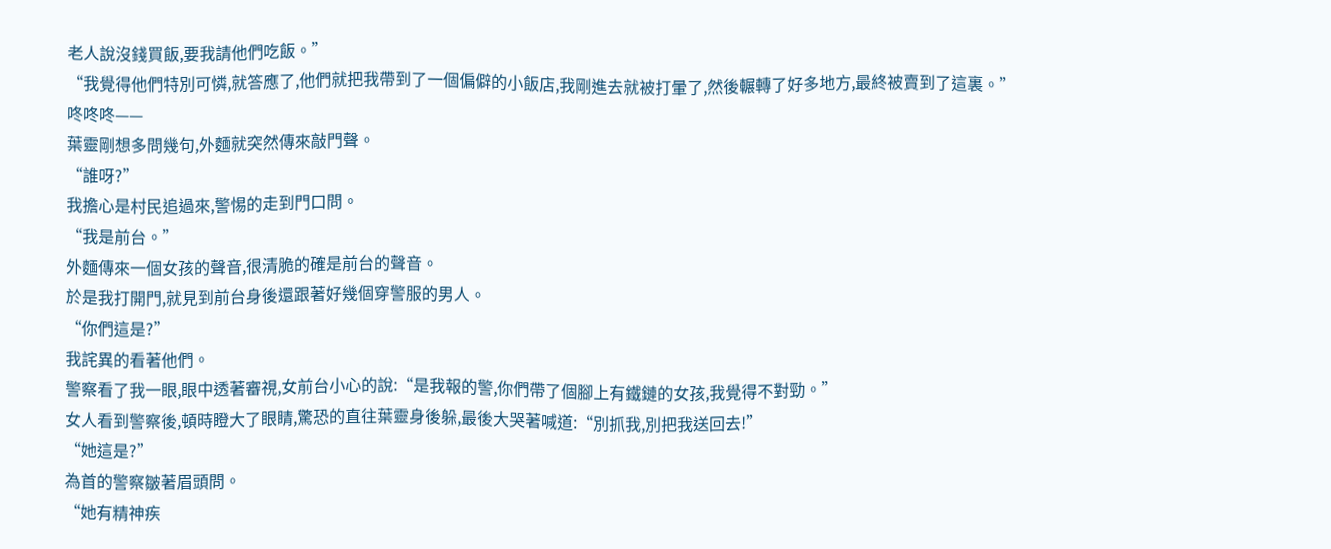老人說沒錢買飯,要我請他們吃飯。”
“我覺得他們特別可憐,就答應了,他們就把我帶到了一個偏僻的小飯店,我剛進去就被打暈了,然後輾轉了好多地方,最終被賣到了這裏。”
咚咚咚——
葉靈剛想多問幾句,外麵就突然傳來敲門聲。
“誰呀?”
我擔心是村民追過來,警惕的走到門口問。
“我是前台。”
外麵傳來一個女孩的聲音,很清脆的確是前台的聲音。
於是我打開門,就見到前台身後還跟著好幾個穿警服的男人。
“你們這是?”
我詫異的看著他們。
警察看了我一眼,眼中透著審視,女前台小心的說:“是我報的警,你們帶了個腳上有鐵鏈的女孩,我覺得不對勁。”
女人看到警察後,頓時瞪大了眼睛,驚恐的直往葉靈身後躲,最後大哭著喊道:“別抓我,別把我送回去!”
“她這是?”
為首的警察皺著眉頭問。
“她有精神疾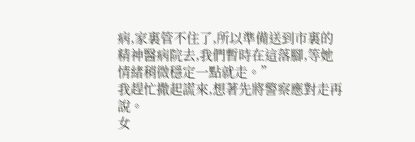病,家裏管不住了,所以準備送到市裏的精神醫病院去,我們暫時在這落腳,等她情緒稍微穩定一點就走。”
我趕忙撒起謊來,想著先將警察應對走再說。
女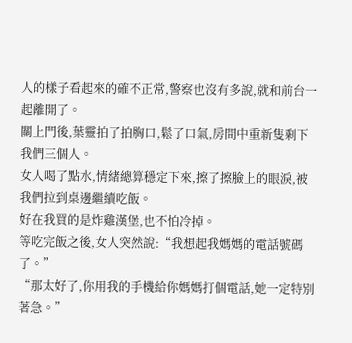人的樣子看起來的確不正常,警察也沒有多說,就和前台一起離開了。
關上門後,葉靈拍了拍胸口,鬆了口氣,房間中重新隻剩下我們三個人。
女人喝了點水,情緒總算穩定下來,擦了擦臉上的眼淚,被我們拉到桌邊繼續吃飯。
好在我買的是炸雞漢堡,也不怕冷掉。
等吃完飯之後,女人突然說:“我想起我媽媽的電話號碼了。”
“那太好了,你用我的手機給你媽媽打個電話,她一定特別著急。”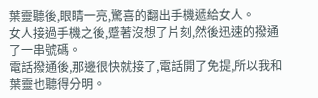葉靈聽後,眼睛一亮,驚喜的翻出手機遞給女人。
女人接過手機之後,蹙著沒想了片刻,然後迅速的撥通了一串號碼。
電話撥通後,那邊很快就接了,電話開了免提,所以我和葉靈也聽得分明。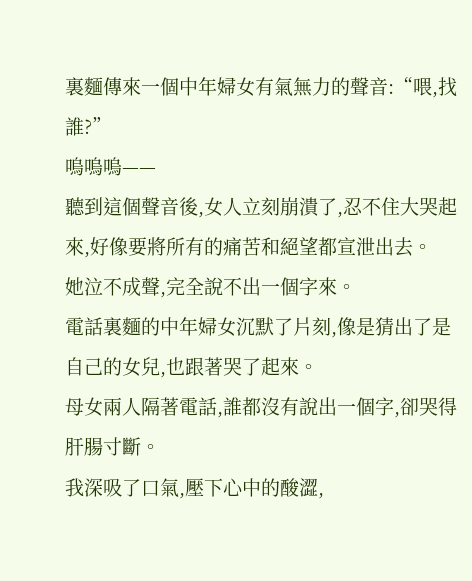裏麵傳來一個中年婦女有氣無力的聲音:“喂,找誰?”
嗚嗚嗚——
聽到這個聲音後,女人立刻崩潰了,忍不住大哭起來,好像要將所有的痛苦和絕望都宣泄出去。
她泣不成聲,完全說不出一個字來。
電話裏麵的中年婦女沉默了片刻,像是猜出了是自己的女兒,也跟著哭了起來。
母女兩人隔著電話,誰都沒有說出一個字,卻哭得肝腸寸斷。
我深吸了口氣,壓下心中的酸澀,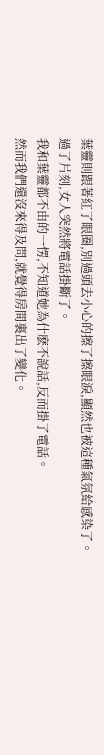葉靈則跟著紅了眼圈,別過頭去小心的擦了擦眼淚,顯然也被這種氣氛給感染了。
過了片刻,女人突然將電話掛斷了。
我和葉靈都不由的一愣,不知道她為什麽不說話,反而掛了電話。
然而我們還沒來得及問,就覺得房間裏出了變化。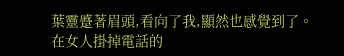葉靈蹙著眉頭,看向了我,顯然也感覺到了。
在女人掛掉電話的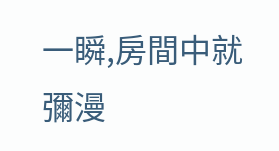一瞬,房間中就彌漫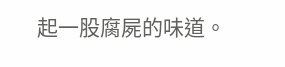起一股腐屍的味道。